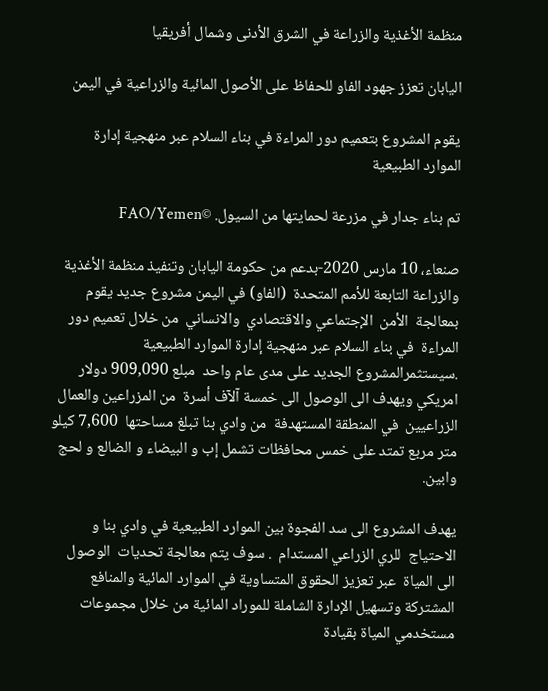منظمة الأغذية والزراعة في الشرق الأدنى وشمال أفريقيا

اليابان تعزز جهود الفاو للحفاظ على الأصول المائية والزراعية في اليمن

يقوم المشروع بتعميم دور المراءة في بناء السلام عبر منهجية إدارة الموارد الطبيعية

تم بناء جدار في مزرعة لحمايتها من السيول. ©FAO/Yemen

صنعاء، 10 مارس 2020-بدعم من حكومة اليابان وتنفيذ منظمة الأغذية والزراعة التابعة للأمم المتحدة  (الفاو) في اليمن مشروع جديد يقوم بمعالجة  الأمن  الإجتماعي والاقتصادي  والانساني  من خلال تعميم دور المراءة  في بناء السلام عبر منهجية إدارة الموارد الطبيعية .سيستثمرالمشروع الجديد على مدى عام واحد  مبلع 909,090 دولار امريكي ويهدف الى الوصول الى خمسة آلآف أسرة  من المزراعين والعمال الزراعيين  في المنطقة المستهدفة  من وادي بنا تبلغ مساحتها  7,600 كيلو متر مربع تمتد على خمس محافظات تشمل إب و البيضاء و الضالع و لحج وابين.

يهدف المشروع الى سد الفجوة بين الموارد الطبيعية في وادي بنا و الاحتياج  للري الزراعي المستدام  . سوف يتم معالجة تحديات  الوصول الى المياة  عبر تعزيز الحقوق المتساوية في الموارد المائية والمنافع المشتركة وتسهيل الإدارة الشاملة للموراد المائية من خلال مجموعات مستخدمي المياة بقيادة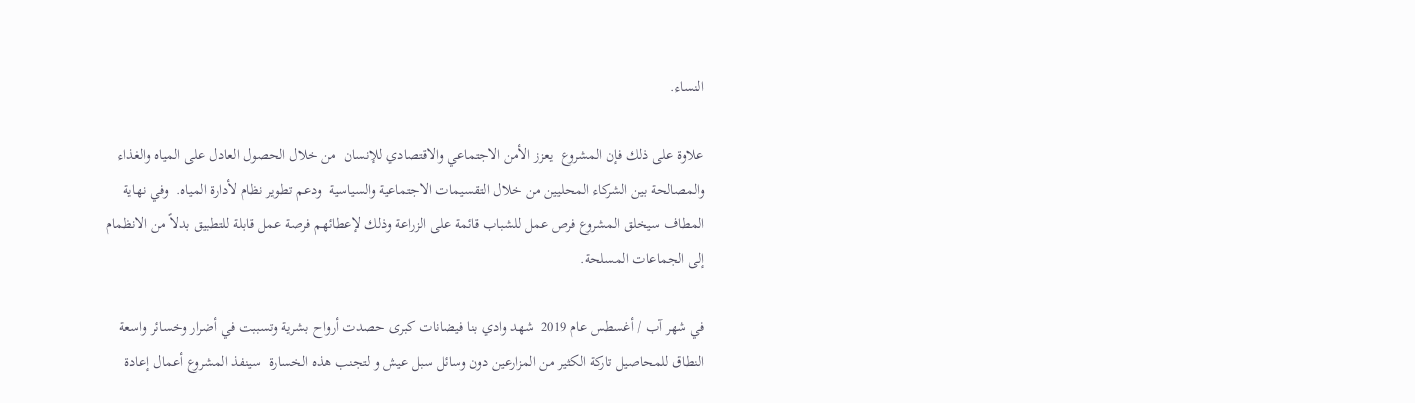النساء.

علاوة على ذلك فإن المشروع  يعزز الأمن الاجتماعي والاقتصادي للإنسان  من خلال الحصول العادل على المياه والغذاء والمصالحة بين الشركاء المحليين من خلال التقسيمات الاجتماعية والسياسية  ودعم تطوير نظام لأدارة المياه.  وفي نهاية المطاف سيخلق المشروع فرص عمل للشباب قائمة على الزراعة وذلك لإعطائهم فرصة عمل قابلة للتطبيق بدلاً من الانظمام إلى الجماعات المسلحة.

في شهر آب / أغسطس عام 2019  شهد وادي بنا فيضانات كبرى حصدت أرواح بشرية وتسببت في أضرار وخسائر واسعة النطاق للمحاصيل تاركة الكثير من المزارعين دون وسائل سبل عيش و لتجنب هذه الخسارة  سينفذ المشروع أعمال إعادة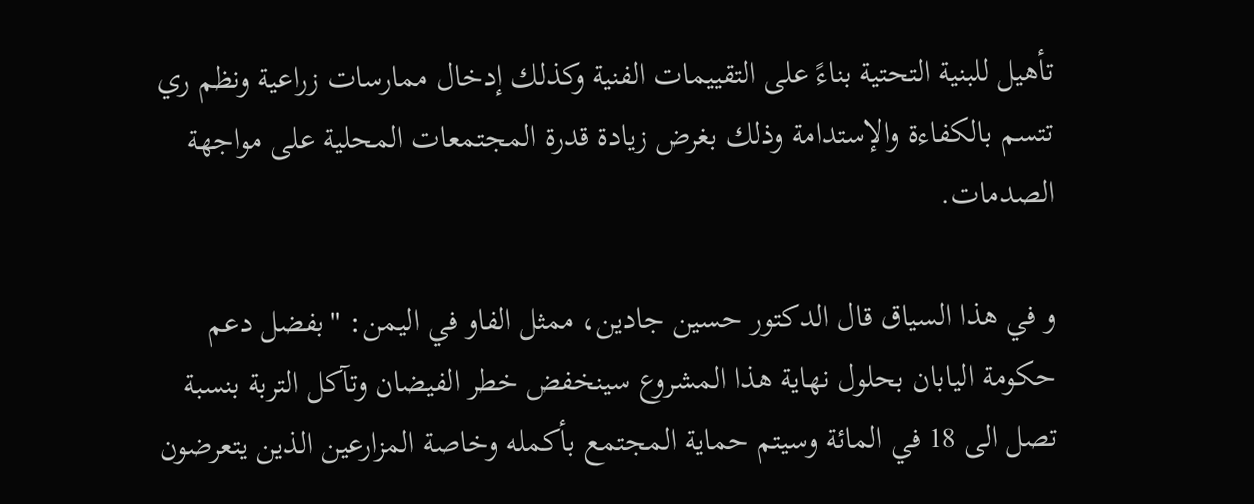تأهيل للبنية التحتية بناءً على التقييمات الفنية وكذلك إدخال ممارسات زراعية ونظم ري تتسم بالكفاءة والإستدامة وذلك بغرض زيادة قدرة المجتمعات المحلية على مواجهة الصدمات.

و في هذا السياق قال الدكتور حسين جادين، ممثل الفاو في اليمن: "بفضل دعم حكومة اليابان بحلول نهاية هذا المشروع سينخفض خطر الفيضان وتآكل التربة بنسبة تصل الى 18 في المائة وسيتم حماية المجتمع بأكمله وخاصة المزارعين الذين يتعرضون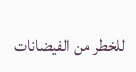للخطر من الفيضانات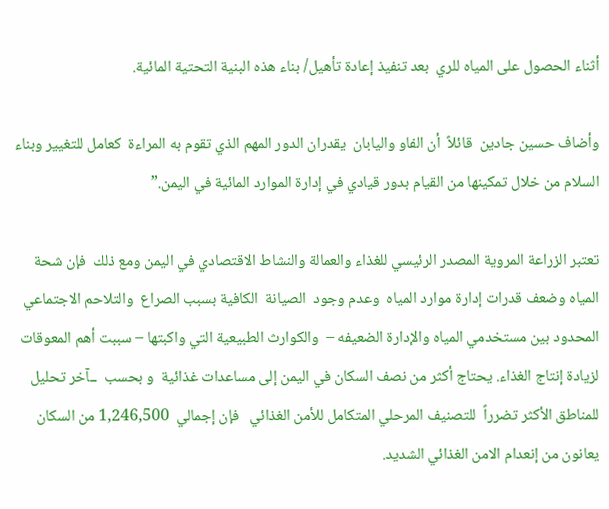أثناء الحصول على المياه للري  بعد تنفيذ إعادة تأهيل/ بناء هذه البنية التحتية المائية.

وأضاف حسين جادين  قائلاً  أن الفاو واليابان  يقدران الدور المهم الذي تقوم به المراءة  كعامل للتغيير وبناء السلام من خلال تمكينها من القيام بدور قيادي في إدارة الموارد المائية في اليمن.”

تعتبر الزراعة المروية المصدر الرئيسي للغذاء والعمالة والنشاط الاقتصادي في اليمن ومع ذلك  فإن شحة المياه وضعف قدرات إدارة موارد المياه  وعدم وجود  الصيانة  الكافية بسبب الصراع  والتلاحم الاجتماعي المحدود بين مستخدمي المياه والإدارة الضعيفه –  والكوارث الطبيعية التي واكبتها – سببت أهم المعوقات لزيادة إنتاج الغذاء. يحتاج أكثر من نصف السكان في اليمن إلى مساعدات غذائية  و بحسب  ــآخر تحليل للمناطق الأكثر تضرراً  للتصنيف المرحلي المتكامل للأمن الغذائي   فإن إجمالي  1,246,500 من السكان يعانون من إنعدام الامن الغذائي الشديد.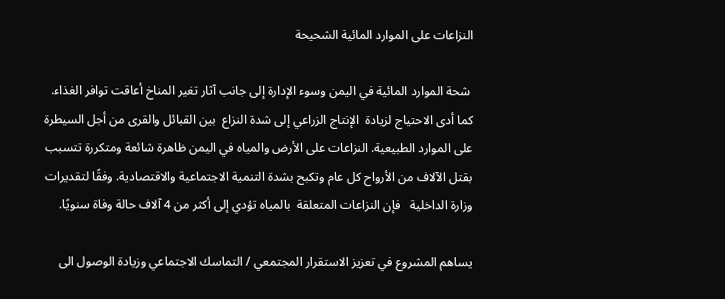النزاعات على الموارد المائية الشحيحة

 شحة الموارد المائية في اليمن وسوء الإدارة إلى جانب آثار تغير المناخ أعاقت توافر الغذاء.  كما أدى الاحتياج لزيادة  الإنتاج الزراعي إلى شدة النزاع  بين القبائل والقرى من أجل السيطرة على الموارد الطبيعية. النزاعات على الأرض والمياه في اليمن ظاهرة شائعة ومتكررة تتسبب بقتل الآلاف من الأرواح كل عام وتكبح بشدة التنمية الاجتماعية والاقتصادية. وفقًا لتقديرات وزارة الداخلية   فإن النزاعات المتعلقة  بالمياه تؤدي إلى أكثر من 4 آلاف حالة وفاة سنويًا.

يساهم المشروع في تعزيز الاستقرار المجتمعي / التماسك الاجتماعي وزيادة الوصول الى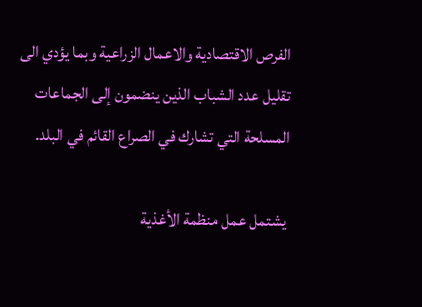الفرص الاقتصادية والاعمال الزراعية وبما يؤدي الى  تقليل عدد الشباب الذين ينضمون إلى الجماعات المسلحة التي تشارك في الصراع القائم في البلد.

 يشتمل عمل منظمة الأغذية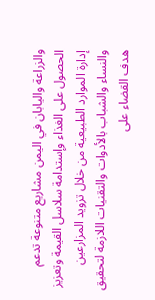والزراعة واليابان في اليمن مشاريع متنوعة تدعم الحصول على الغذاء وإستدامة سلاسل القيمة وتعزيز إدارة الموارد الطبيعية من خلال تزويد المزارعين والنساء والشباب بالأدوات والتقنيات اللازمة لتحقيق هدف القضاء على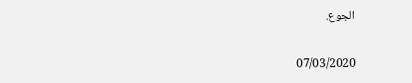الجوع.


07/03/2020